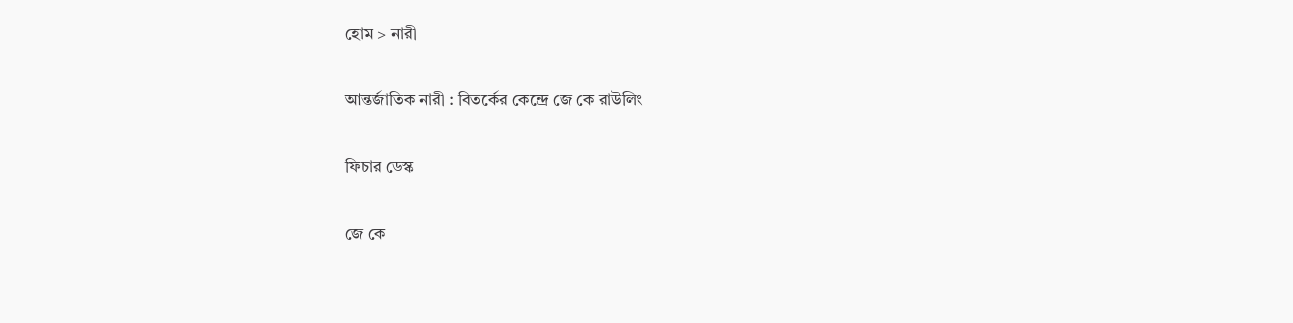হোম > নারী

আন্তর্জাতিক নারী : বিতর্কের কেন্দ্রে জে কে রাউলিং

ফিচার ডেস্ক

জে কে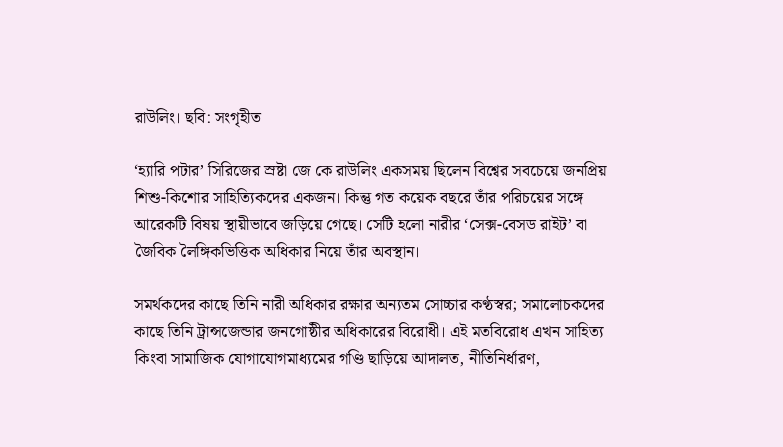রাউলিং। ছবি: সংগৃহীত

‘হ্যারি পটার’ সিরিজের স্রষ্টা জে কে রাউলিং একসময় ছিলেন বিশ্বের সবচেয়ে জনপ্রিয় শিশু-কিশোর সাহিত্যিকদের একজন। কিন্তু গত কয়েক বছরে তাঁর পরিচয়ের সঙ্গে আরেকটি বিষয় স্থায়ীভাবে জড়িয়ে গেছে। সেটি হলো নারীর ‘সেক্স-বেসড রাইট’ বা জৈবিক লৈঙ্গিকভিত্তিক অধিকার নিয়ে তাঁর অবস্থান।

সমর্থকদের কাছে তিনি নারী অধিকার রক্ষার অন্যতম সোচ্চার কণ্ঠস্বর; সমালোচকদের কাছে তিনি ট্রান্সজেন্ডার জনগোষ্ঠীর অধিকারের বিরোধী। এই মতবিরোধ এখন সাহিত্য কিংবা সামাজিক যোগাযোগমাধ্যমের গণ্ডি ছাড়িয়ে আদালত, নীতিনির্ধারণ,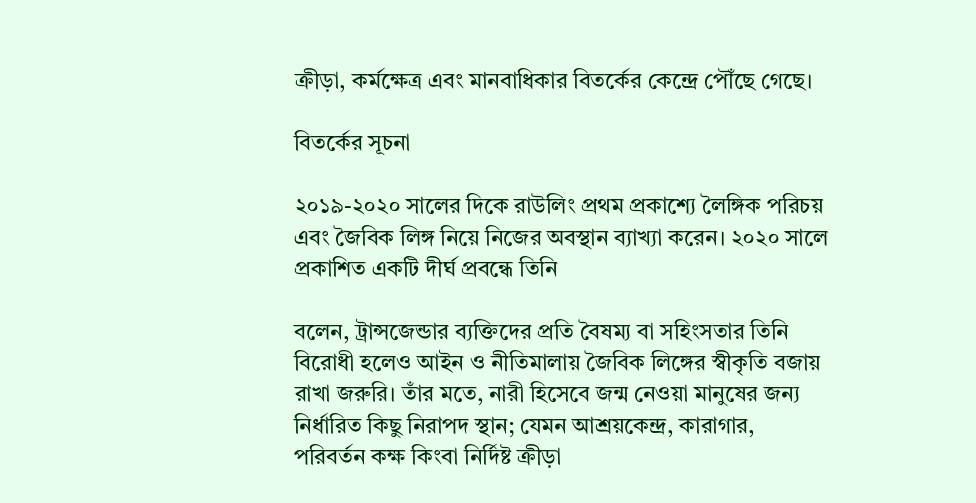ক্রীড়া, কর্মক্ষেত্র এবং মানবাধিকার বিতর্কের কেন্দ্রে পৌঁছে গেছে।

বিতর্কের সূচনা

২০১৯-২০২০ সালের দিকে রাউলিং প্রথম প্রকাশ্যে লৈঙ্গিক পরিচয় এবং জৈবিক লিঙ্গ নিয়ে নিজের অবস্থান ব্যাখ্যা করেন। ২০২০ সালে প্রকাশিত একটি দীর্ঘ প্রবন্ধে তিনি

বলেন, ট্রান্সজেন্ডার ব্যক্তিদের প্রতি বৈষম্য বা সহিংসতার তিনি বিরোধী হলেও আইন ও নীতিমালায় জৈবিক লিঙ্গের স্বীকৃতি বজায় রাখা জরুরি। তাঁর মতে, নারী হিসেবে জন্ম নেওয়া মানুষের জন্য নির্ধারিত কিছু নিরাপদ স্থান; যেমন আশ্রয়কেন্দ্র, কারাগার, পরিবর্তন কক্ষ কিংবা নির্দিষ্ট ক্রীড়া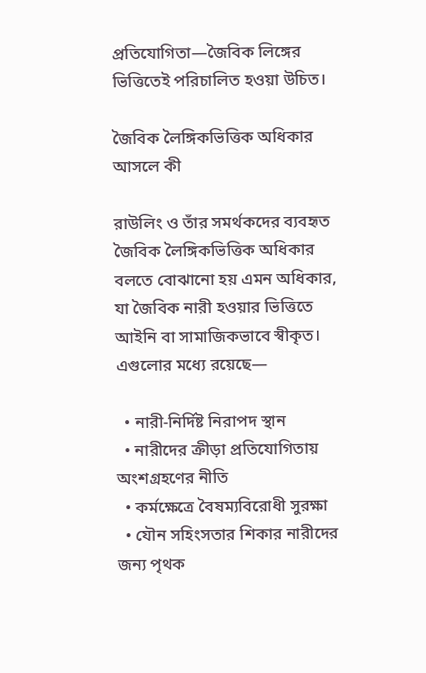প্রতিযোগিতা—জৈবিক লিঙ্গের ভিত্তিতেই পরিচালিত হওয়া উচিত।

জৈবিক লৈঙ্গিকভিত্তিক অধিকার আসলে কী

রাউলিং ও তাঁর সমর্থকদের ব্যবহৃত জৈবিক লৈঙ্গিকভিত্তিক অধিকার বলতে বোঝানো হয় এমন অধিকার, যা জৈবিক নারী হওয়ার ভিত্তিতে আইনি বা সামাজিকভাবে স্বীকৃত। এগুলোর মধ্যে রয়েছে—

  • নারী-নির্দিষ্ট নিরাপদ স্থান
  • নারীদের ক্রীড়া প্রতিযোগিতায় অংশগ্রহণের নীতি
  • কর্মক্ষেত্রে বৈষম্যবিরোধী সুরক্ষা
  • যৌন সহিংসতার শিকার নারীদের জন্য পৃথক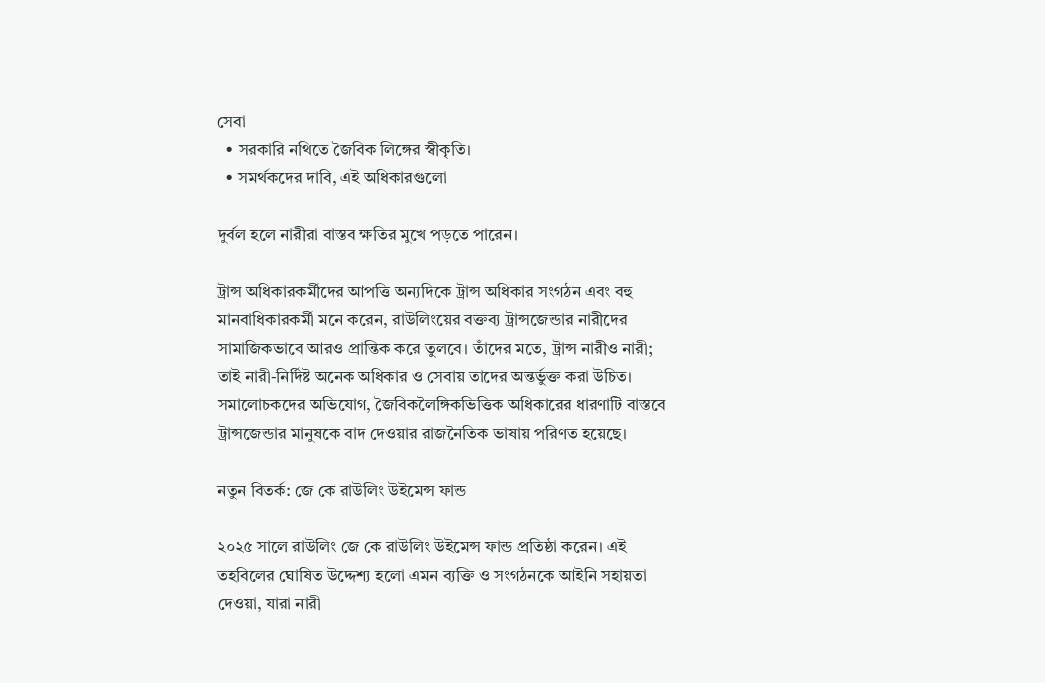সেবা
  • সরকারি নথিতে জৈবিক লিঙ্গের স্বীকৃতি।
  • সমর্থকদের দাবি, এই অধিকারগুলো

দুর্বল হলে নারীরা বাস্তব ক্ষতির মুখে পড়তে পারেন।

ট্রান্স অধিকারকর্মীদের আপত্তি অন্যদিকে ট্রান্স অধিকার সংগঠন এবং বহু মানবাধিকারকর্মী মনে করেন, রাউলিংয়ের বক্তব্য ট্রান্সজেন্ডার নারীদের সামাজিকভাবে আরও প্রান্তিক করে তুলবে। তাঁদের মতে, ট্রান্স নারীও নারী; তাই নারী-নির্দিষ্ট অনেক অধিকার ও সেবায় তাদের অন্তর্ভুক্ত করা উচিত। সমালোচকদের অভিযোগ, জৈবিকলৈঙ্গিকভিত্তিক অধিকারের ধারণাটি বাস্তবে ট্রান্সজেন্ডার মানুষকে বাদ দেওয়ার রাজনৈতিক ভাষায় পরিণত হয়েছে।

নতুন বিতর্ক: জে কে রাউলিং উইমেন্স ফান্ড

২০২৫ সালে রাউলিং জে কে রাউলিং উইমেন্স ফান্ড প্রতিষ্ঠা করেন। এই তহবিলের ঘোষিত উদ্দেশ্য হলো এমন ব্যক্তি ও সংগঠনকে আইনি সহায়তা দেওয়া, যারা নারী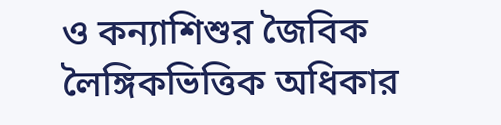ও কন্যাশিশুর জৈবিক লৈঙ্গিকভিত্তিক অধিকার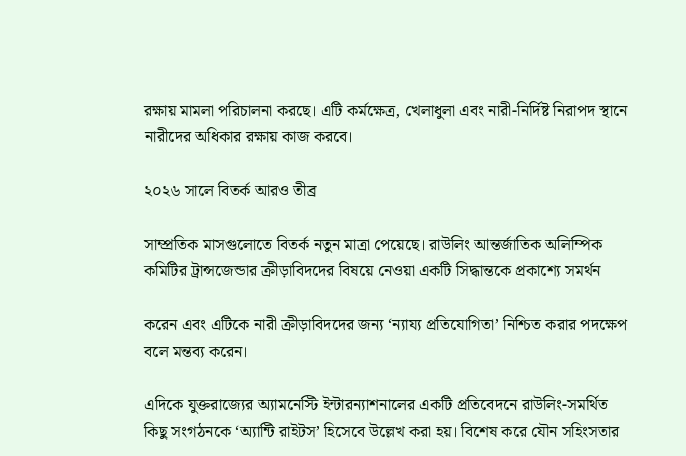রক্ষায় মামলা পরিচালনা করছে। এটি কর্মক্ষেত্র, খেলাধুলা এবং নারী-নির্দিষ্ট নিরাপদ স্থানে নারীদের অধিকার রক্ষায় কাজ করবে।

২০২৬ সালে বিতর্ক আরও তীব্র

সাম্প্রতিক মাসগুলোতে বিতর্ক নতুন মাত্রা পেয়েছে। রাউলিং আন্তর্জাতিক অলিম্পিক কমিটির ট্রান্সজেন্ডার ক্রীড়াবিদদের বিষয়ে নেওয়া একটি সিদ্ধান্তকে প্রকাশ্যে সমর্থন

করেন এবং এটিকে নারী ক্রীড়াবিদদের জন্য ‘ন্যায্য প্রতিযোগিতা’ নিশ্চিত করার পদক্ষেপ বলে মন্তব্য করেন।

এদিকে যুক্তরাজ্যের অ্যামনেস্টি ইন্টারন্যাশনালের একটি প্রতিবেদনে রাউলিং-সমর্থিত কিছু সংগঠনকে ‘অ্যান্টি রাইটস’ হিসেবে উল্লেখ করা হয়। বিশেষ করে যৌন সহিংসতার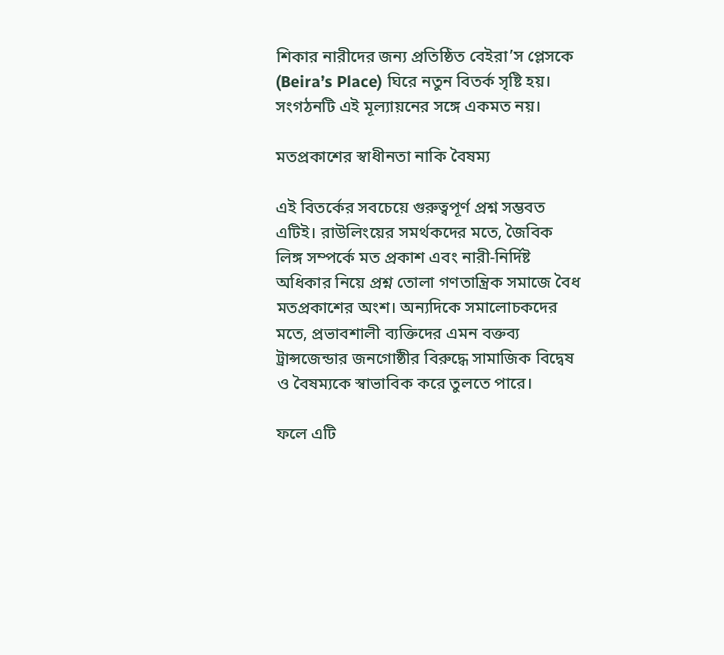শিকার নারীদের জন্য প্রতিষ্ঠিত বেইরা’স প্লেসকে (Beira’s Place) ঘিরে নতুন বিতর্ক সৃষ্টি হয়। সংগঠনটি এই মূল্যায়নের সঙ্গে একমত নয়।

মতপ্রকাশের স্বাধীনতা নাকি বৈষম্য

এই বিতর্কের সবচেয়ে গুরুত্বপূর্ণ প্রশ্ন সম্ভবত এটিই। রাউলিংয়ের সমর্থকদের মতে, জৈবিক লিঙ্গ সম্পর্কে মত প্রকাশ এবং নারী-নির্দিষ্ট অধিকার নিয়ে প্রশ্ন তোলা গণতান্ত্রিক সমাজে বৈধ মতপ্রকাশের অংশ। অন্যদিকে সমালোচকদের মতে, প্রভাবশালী ব্যক্তিদের এমন বক্তব্য ট্রান্সজেন্ডার জনগোষ্ঠীর বিরুদ্ধে সামাজিক বিদ্বেষ ও বৈষম্যকে স্বাভাবিক করে তুলতে পারে।

ফলে এটি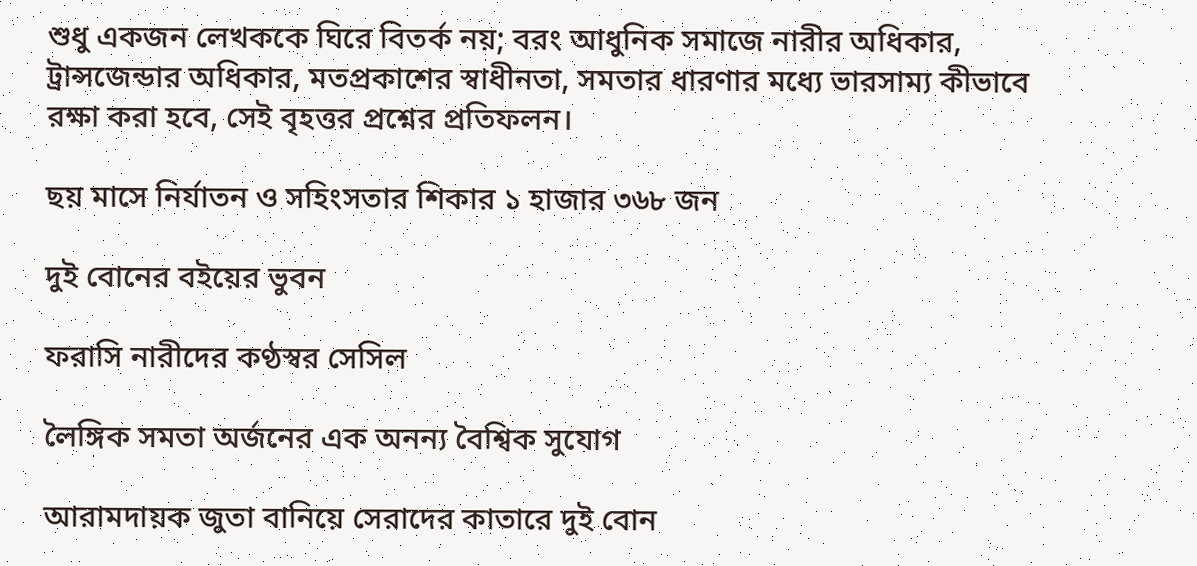শুধু একজন লেখককে ঘিরে বিতর্ক নয়; বরং আধুনিক সমাজে নারীর অধিকার, ট্রান্সজেন্ডার অধিকার, মতপ্রকাশের স্বাধীনতা, সমতার ধারণার মধ্যে ভারসাম্য কীভাবে রক্ষা করা হবে, সেই বৃহত্তর প্রশ্নের প্রতিফলন।

ছয় মাসে নির্যাতন ও সহিংসতার শিকার ১ হাজার ৩৬৮ জন

দুই বোনের বইয়ের ভুবন

ফরাসি নারীদের কণ্ঠস্বর সেসিল

লৈঙ্গিক সমতা অর্জনের এক অনন্য বৈশ্বিক সুযোগ

আরামদায়ক জুতা বানিয়ে সেরাদের কাতারে দুই বোন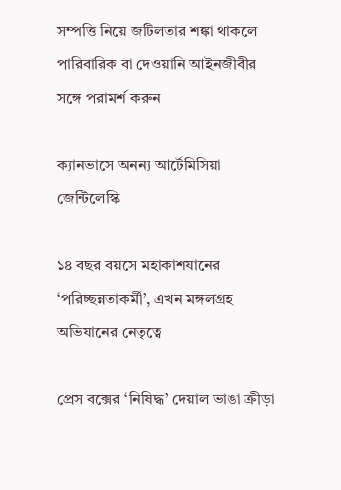সম্পত্তি নিয়ে জটিলতার শঙ্কা থাকলে পারিবারিক বা দেওয়ানি আইনজীবীর সঙ্গে পরামর্শ করুন

ক্যানভাসে অনন্য আর্টেমিসিয়া জেন্টিলেস্কি

১৪ বছর বয়সে মহাকাশযানের ‘পরিচ্ছন্নতাকর্মী’, এখন মঙ্গলগ্রহ অভিযানের নেতৃত্বে

প্রেস বক্সের ‘নিষিদ্ধ’ দেয়াল ভাঙা ক্রীড়া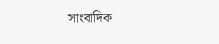সাংবাদিক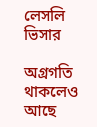লেসলি ভিসার

অগ্রগতি থাকলেও আছে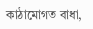কাঠামোগত বাধা,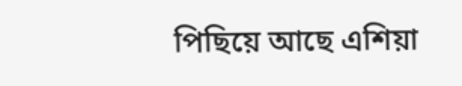পিছিয়ে আছে এশিয়া